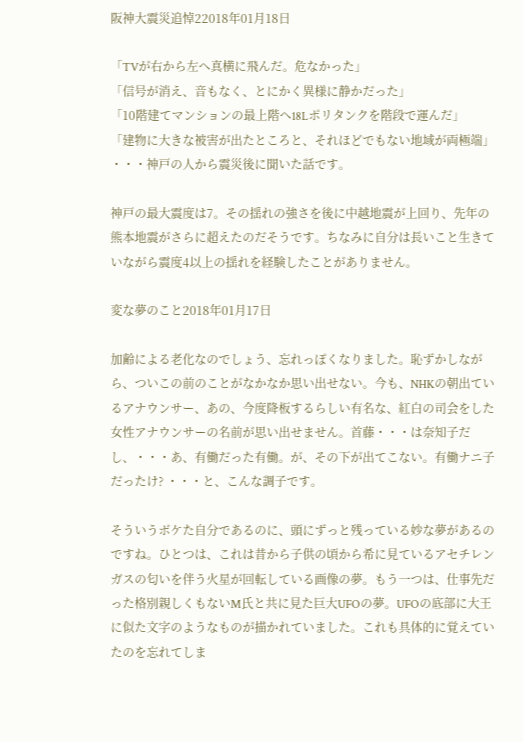阪神大震災追悼22018年01月18日

「TVが右から左へ真横に飛んだ。危なかった」
「信号が消え、音もなく、とにかく異様に静かだった」
「10階建てマンションの最上階へ18Lポリタンクを階段で運んだ」
「建物に大きな被害が出たところと、それほどでもない地域が両極端」
・・・神戸の人から震災後に聞いた話です。

神戸の最大震度は7。その揺れの強さを後に中越地震が上回り、先年の熊本地震がさらに超えたのだそうです。ちなみに自分は長いこと生きていながら震度4以上の揺れを経験したことがありません。

変な夢のこと2018年01月17日

加齢による老化なのでしょう、忘れっぽくなりました。恥ずかしながら、ついこの前のことがなかなか思い出せない。今も、NHKの朝出ているアナウンサー、あの、今度降板するらしい有名な、紅白の司会をした女性アナウンサーの名前が思い出せません。首藤・・・は奈知子だし、・・・あ、有働だった有働。が、その下が出てこない。有働ナニ子だったけ? ・・・と、こんな調子です。

そういうボケた自分であるのに、頭にずっと残っている妙な夢があるのですね。ひとつは、これは昔から子供の頃から希に見ているアセチレンガスの匂いを伴う火星が回転している画像の夢。もう一つは、仕事先だった格別親しくもないM氏と共に見た巨大UFOの夢。UFOの底部に大王に似た文字のようなものが描かれていました。これも具体的に覚えていたのを忘れてしま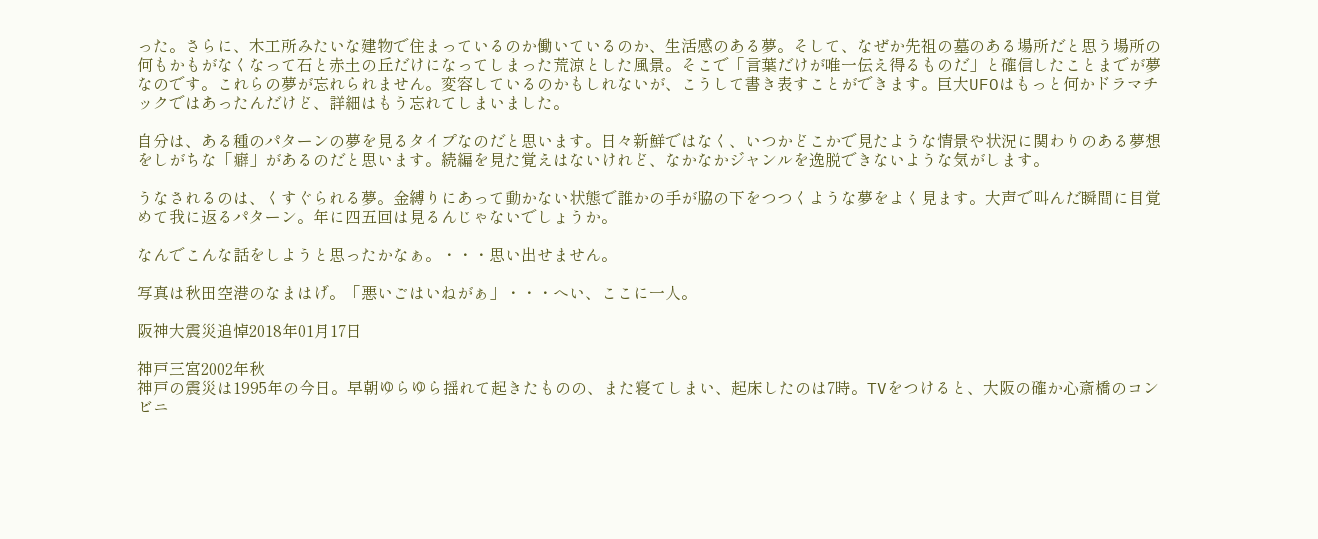った。さらに、木工所みたいな建物で住まっているのか働いているのか、生活感のある夢。そして、なぜか先祖の墓のある場所だと思う場所の何もかもがなくなって石と赤土の丘だけになってしまった荒涼とした風景。そこで「言葉だけが唯一伝え得るものだ」と確信したことまでが夢なのです。これらの夢が忘れられません。変容しているのかもしれないが、こうして書き表すことができます。巨大UFOはもっと何かドラマチックではあったんだけど、詳細はもう忘れてしまいました。

自分は、ある種のパターンの夢を見るタイプなのだと思います。日々新鮮ではなく、いつかどこかで見たような情景や状況に関わりのある夢想をしがちな「癖」があるのだと思います。続編を見た覚えはないけれど、なかなかジャンルを逸脱できないような気がします。

うなされるのは、くすぐられる夢。金縛りにあって動かない状態で誰かの手が脇の下をつつくような夢をよく見ます。大声で叫んだ瞬間に目覚めて我に返るパターン。年に四五回は見るんじゃないでしょうか。

なんでこんな話をしようと思ったかなぁ。・・・思い出せません。

写真は秋田空港のなまはげ。「悪いごはいねがぁ」・・・へい、ここに一人。

阪神大震災追悼2018年01月17日

神戸三宮2002年秋
神戸の震災は1995年の今日。早朝ゆらゆら揺れて起きたものの、また寝てしまい、起床したのは7時。TVをつけると、大阪の確か心斎橋のコンビニ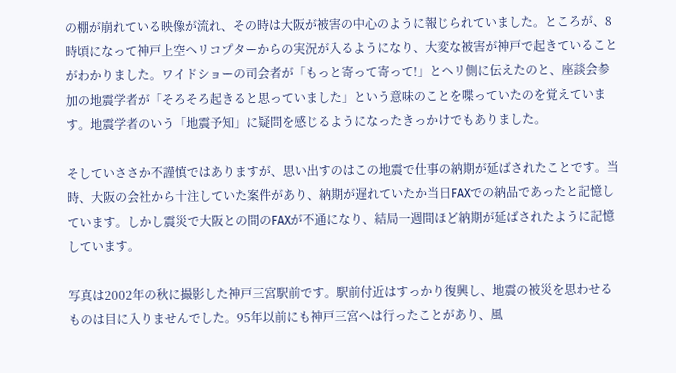の棚が崩れている映像が流れ、その時は大阪が被害の中心のように報じられていました。ところが、8時頃になって神戸上空ヘリコプターからの実況が入るようになり、大変な被害が神戸で起きていることがわかりました。ワイドショーの司会者が「もっと寄って寄って!」とヘリ側に伝えたのと、座談会参加の地震学者が「そろそろ起きると思っていました」という意味のことを喋っていたのを覚えています。地震学者のいう「地震予知」に疑問を感じるようになったきっかけでもありました。

そしていささか不謹慎ではありますが、思い出すのはこの地震で仕事の納期が延ばされたことです。当時、大阪の会社から十注していた案件があり、納期が遅れていたか当日FAXでの納品であったと記憶しています。しかし震災で大阪との間のFAXが不通になり、結局一週間ほど納期が延ばされたように記憶しています。

写真は2002年の秋に撮影した神戸三宮駅前です。駅前付近はすっかり復興し、地震の被災を思わせるものは目に入りませんでした。95年以前にも神戸三宮へは行ったことがあり、風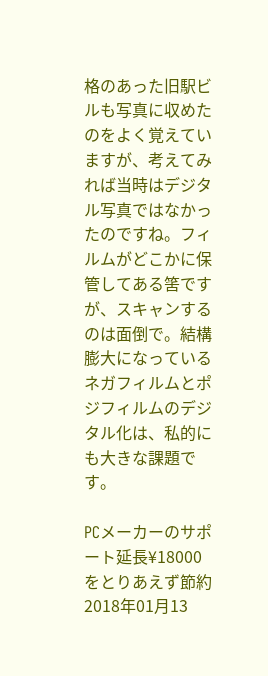格のあった旧駅ビルも写真に収めたのをよく覚えていますが、考えてみれば当時はデジタル写真ではなかったのですね。フィルムがどこかに保管してある筈ですが、スキャンするのは面倒で。結構膨大になっているネガフィルムとポジフィルムのデジタル化は、私的にも大きな課題です。

PCメーカーのサポート延長¥18000をとりあえず節約2018年01月13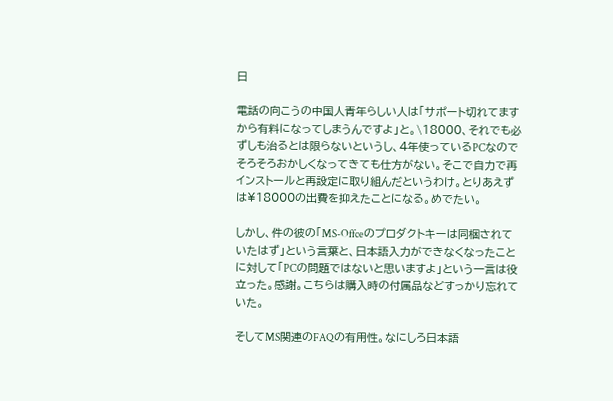日

電話の向こうの中国人青年らしい人は「サポート切れてますから有料になってしまうんですよ」と。\18000、それでも必ずしも治るとは限らないというし、4年使っているPCなのでそろそろおかしくなってきても仕方がない。そこで自力で再インストールと再設定に取り組んだというわけ。とりあえずは¥18000の出費を抑えたことになる。めでたい。

しかし、件の彼の「MS-Offceのプロダクトキーは同梱されていたはず」という言葉と、日本語入力ができなくなったことに対して「PCの問題ではないと思いますよ」という一言は役立った。感謝。こちらは購入時の付属品などすっかり忘れていた。

そしてMS関連のFAQの有用性。なにしろ日本語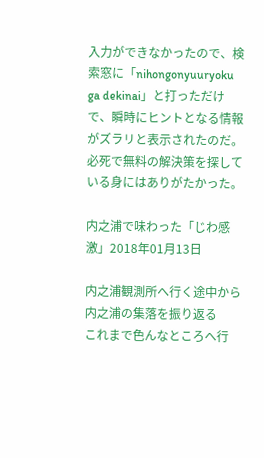入力ができなかったので、検索窓に「nihongonyuuryoku ga dekinai」と打っただけで、瞬時にヒントとなる情報がズラリと表示されたのだ。必死で無料の解決策を探している身にはありがたかった。

内之浦で味わった「じわ感激」2018年01月13日

内之浦観測所へ行く途中から内之浦の集落を振り返る
これまで色んなところへ行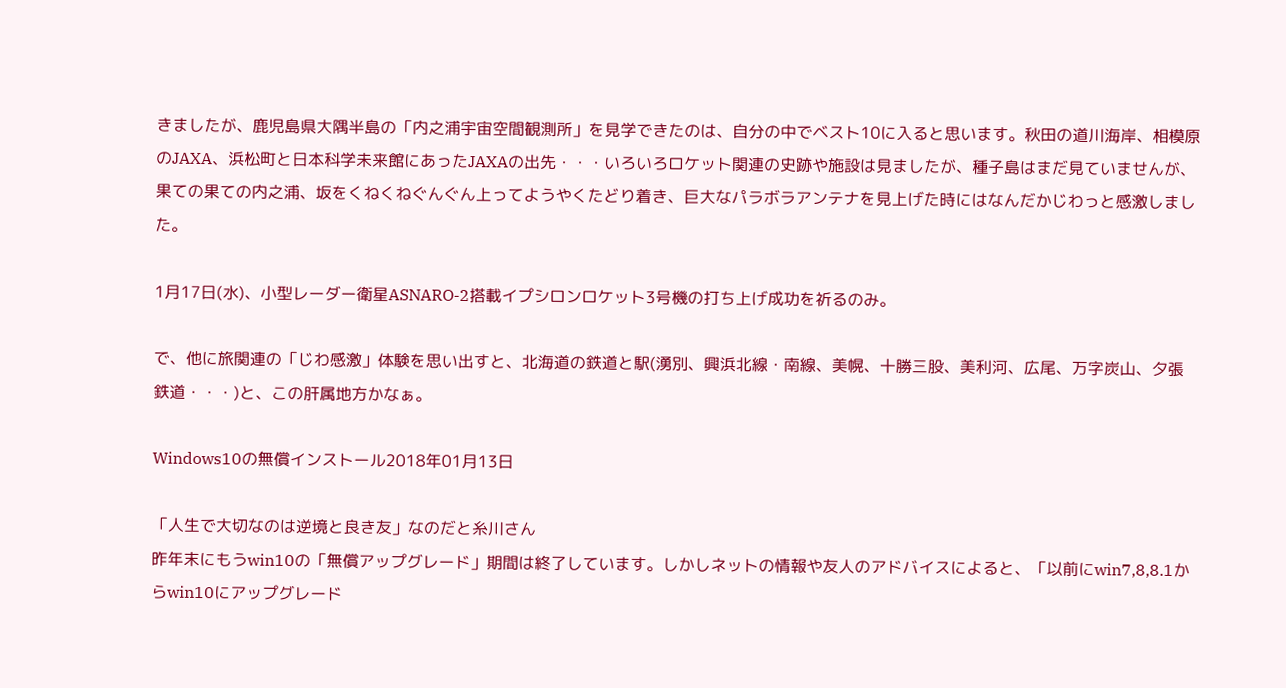きましたが、鹿児島県大隅半島の「内之浦宇宙空間観測所」を見学できたのは、自分の中でベスト10に入ると思います。秋田の道川海岸、相模原のJAXA、浜松町と日本科学未来館にあったJAXAの出先・・・いろいろロケット関連の史跡や施設は見ましたが、種子島はまだ見ていませんが、果ての果ての内之浦、坂をくねくねぐんぐん上ってようやくたどり着き、巨大なパラボラアンテナを見上げた時にはなんだかじわっと感激しました。

1月17日(水)、小型レーダー衛星ASNARO-2搭載イプシロンロケット3号機の打ち上げ成功を祈るのみ。

で、他に旅関連の「じわ感激」体験を思い出すと、北海道の鉄道と駅(湧別、興浜北線・南線、美幌、十勝三股、美利河、広尾、万字炭山、夕張鉄道・・・)と、この肝属地方かなぁ。

Windows10の無償インストール2018年01月13日

「人生で大切なのは逆境と良き友」なのだと糸川さん
昨年末にもうwin10の「無償アップグレード」期間は終了しています。しかしネットの情報や友人のアドバイスによると、「以前にwin7,8,8.1からwin10にアップグレード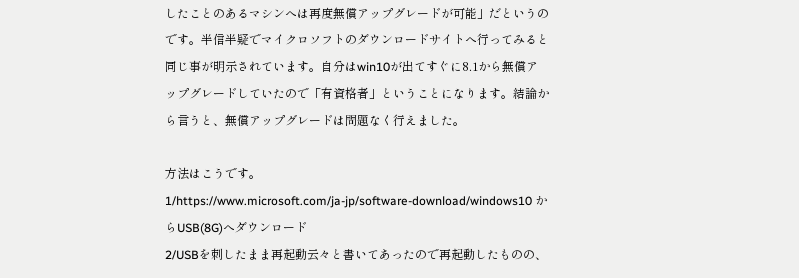したことのあるマシンへは再度無償アップグレードが可能」だというのです。半信半疑でマイクロソフトのダウンロードサイトへ行ってみると同じ事が明示されています。自分はwin10が出てすぐに8.1から無償アップグレードしていたので「有資格者」ということになります。結論から言うと、無償アップグレードは問題なく行えました。

方法はこうです。
1/https://www.microsoft.com/ja-jp/software-download/windows10 からUSB(8G)へダウンロード
2/USBを刺したまま再起動云々と書いてあったので再起動したものの、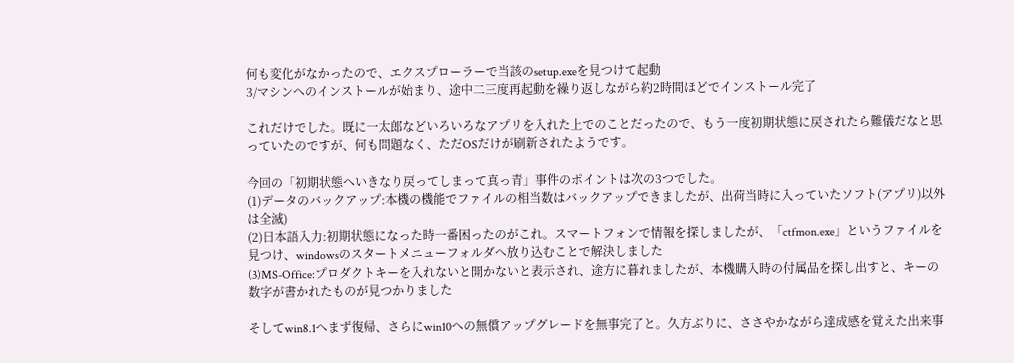何も変化がなかったので、エクスプローラーで当該のsetup.exeを見つけて起動
3/マシンへのインストールが始まり、途中二三度再起動を繰り返しながら約2時間ほどでインストール完了

これだけでした。既に一太郎などいろいろなアプリを入れた上でのことだったので、もう一度初期状態に戻されたら難儀だなと思っていたのですが、何も問題なく、ただOSだけが刷新されたようです。

今回の「初期状態へいきなり戻ってしまって真っ青」事件のポイントは次の3つでした。
(1)データのバックアップ:本機の機能でファイルの相当数はバックアップできましたが、出荷当時に入っていたソフト(アプリ)以外は全滅)
(2)日本語入力:初期状態になった時一番困ったのがこれ。スマートフォンで情報を探しましたが、「ctfmon.exe」というファイルを見つけ、windowsのスタートメニューフォルダへ放り込むことで解決しました
(3)MS-Office:プロダクトキーを入れないと開かないと表示され、途方に暮れましたが、本機購入時の付属品を探し出すと、キーの数字が書かれたものが見つかりました

そしてwin8.1へまず復帰、さらにwin10への無償アップグレードを無事完了と。久方ぶりに、ささやかながら達成感を覚えた出来事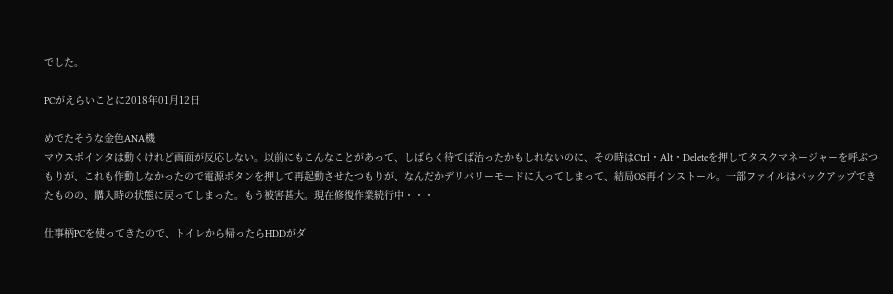でした。

PCがえらいことに2018年01月12日

めでたそうな金色ANA機
マウスポインタは動くけれど画面が反応しない。以前にもこんなことがあって、しばらく待てば治ったかもしれないのに、その時はCtrl・Alt・Deleteを押してタスクマネージャーを呼ぶつもりが、これも作動しなかったので電源ボタンを押して再起動させたつもりが、なんだかデリバリーモードに入ってしまって、結局OS再インストール。一部ファイルはバックアップできたものの、購入時の状態に戻ってしまった。もう被害甚大。現在修復作業続行中・・・

仕事柄PCを使ってきたので、トイレから帰ったらHDDがダ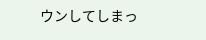ウンしてしまっ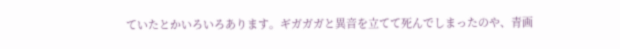ていたとかいろいろあります。ギガガガと異音を立てて死んでしまったのや、青画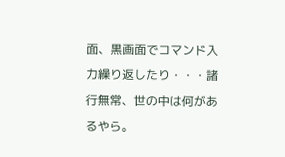面、黒画面でコマンド入力繰り返したり・・・諸行無常、世の中は何があるやら。